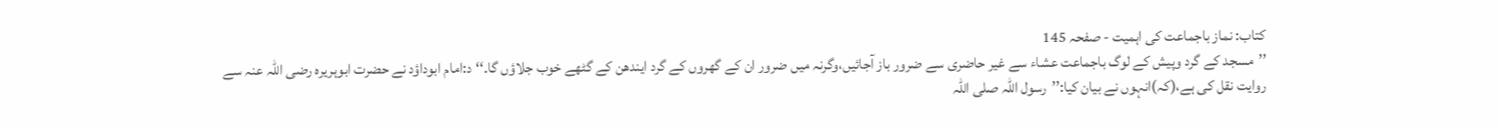کتاب: نماز باجماعت کی اہمیت - صفحہ 145
’’مسجد کے گرد وپیش کے لوگ باجماعت عشاء سے غیر حاضری سے ضرور باز آجائیں،وگرنہ میں ضرور ان کے گھروں کے گرد ایندھن کے گٹھے خوب جلاؤں گا۔‘‘ د:امام ابوداؤد نے حضرت ابوہریرہ رضی اللہ عنہ سے روایت نقل کی ہے،(کہ)انہوں نے بیان کیا:’’رسول اللہ صلی اللہ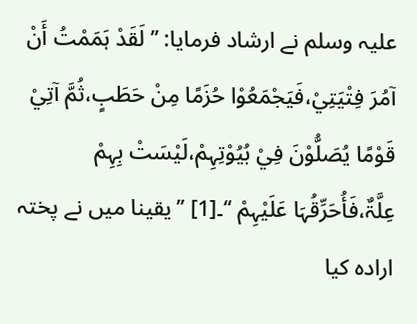علیہ وسلم نے ارشاد فرمایا: ’’ لَقَدْ ہَمَمْتُ أَنْ آمُرَ فِتْیَتِيْ،فَیَجْمَعُوْا حُزَمًا مِنْ حَطَبٍ،ثُمَّ آتِيْ قَوْمًا یُصَلُّوْنَ فِيْ بُیُوْتِہِمْ،لَیْسَتْ بِہِمْ عِلَّۃٌ،فَأُحَرِّقُہَا عَلَیْہِمْ ‘‘۔[1] ’’یقینا میں نے پختہ ارادہ کیا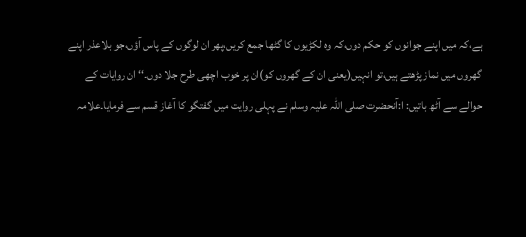ہے،کہ میں اپنے جوانوں کو حکم دوں،کہ وہ لکڑیوں کا گٹھا جمع کریں،پھر ان لوگوں کے پاس آؤں،جو بلاعذر اپنے گھروں میں نماز پڑھتے ہیں،تو انہیں(یعنی ان کے گھروں کو)ان پر خوب اچھی طرح جلا دوں۔‘‘ ان روایات کے حوالے سے آٹھ باتیں: ا:آنحضرت صلی اللہ علیہ وسلم نے پہلی روایت میں گفتگو کا آغاز قسم سے فرمایا۔علامہ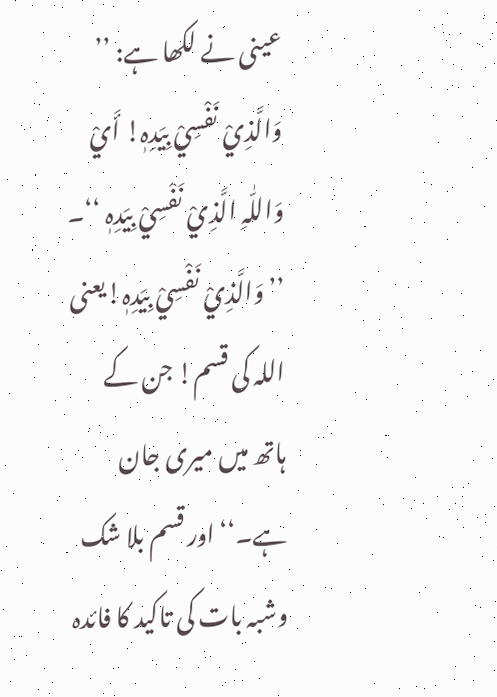عینی نے لکھا ہے: ’’ وَالَّذِيْ نَفْسِيْ بِیَدِہٖ! أَيْ وَاللّٰہِ الَّذِيْ نَفْسِيْ بِیَدِہٖ ‘‘۔ ’’وَالَّذِيْ نَفْسِيْ بِیَدِہٖ!یعنی اللہ کی قسم! جن کے ہاتھ میں میری جان ہے۔‘‘ اور قسم بلا شک وشبہ بات کی تاکید کا فائدہ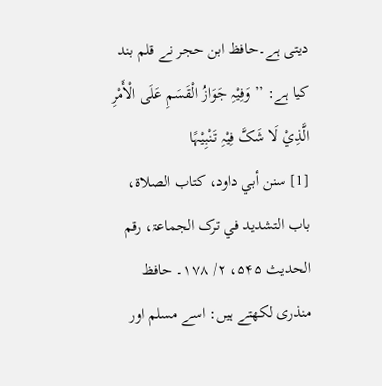دیتی ہے۔حافظ ابن حجر نے قلم بند کیا ہے: ’’ وَفِیْہِ جَوَازُ الْقَسَمِ عَلَی الْأَمْرِ الَّذِيْ لَا شَکَّ فِیْہِ تَنْبِیْہًا
[1] سنن أبي داود، کتاب الصلاۃ، باب التشدید في ترک الجماعۃ، رقم الحدیث ۵۴۵، ۲/ ۱۷۸۔ حافظ منذری لکھتے ہیں: اسے مسلم اور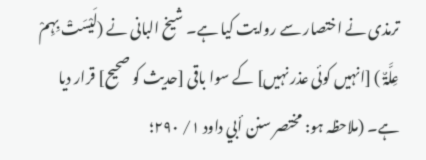ترمذی نے اختصار سے روایت کیا ہے۔ شیخ البانی نے (لَیْسَتْ بِہِمْ عِلَّۃٌ ) [انہیں کوئی عذر نہیں] کے سوا باقی [حدیث کو صحیح] قرار دیا ہے۔ (ملاحظہ ہو: مختصر سنن أبي داود ۱/ ۲۹۰؛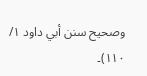وصحیح سنن أبي داود ۱/ ۱۱۰)۔